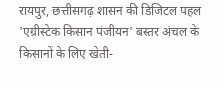रायपुर, छत्तीसगढ़ शासन की डिजिटल पहल 'एग्रीस्टेक किसान पंजीयन' बस्तर अंचल के किसानों के लिए खेती-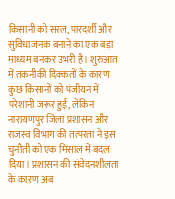किसानी को सरल, पारदर्शी और सुविधाजनक बनाने का एक बड़ा माध्यम बनकर उभरी है। शुरुआत में तकनीकी दिक्कतों के कारण कुछ किसानों को पंजीयन में परेशानी जरूर हुई, लेकिन नारायणपुर जिला प्रशासन और राजस्व विभाग की तत्परता ने इस चुनौती को एक मिसाल में बदल दिया। प्रशासन की संवेदनशीलता के कारण अब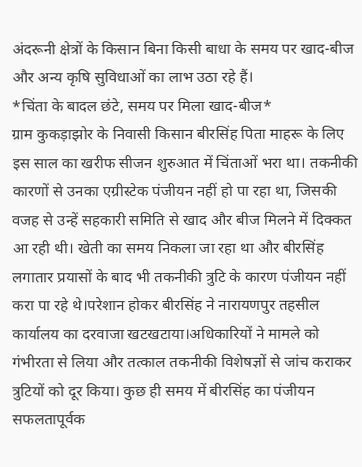अंदरूनी क्षेत्रों के किसान बिना किसी बाधा के समय पर खाद-बीज और अन्य कृषि सुविधाओं का लाभ उठा रहे हैं।
*चिंता के बादल छंटे, समय पर मिला खाद-बीज*
ग्राम कुकड़ाझोर के निवासी किसान बीरसिंह पिता माहरू के लिए इस साल का खरीफ सीजन शुरुआत में चिंताओं भरा था। तकनीकी कारणों से उनका एग्रीस्टेक पंजीयन नहीं हो पा रहा था, जिसकी वजह से उन्हें सहकारी समिति से खाद और बीज मिलने में दिक्कत आ रही थी। खेती का समय निकला जा रहा था और बीरसिंह लगातार प्रयासों के बाद भी तकनीकी त्रुटि के कारण पंजीयन नहीं करा पा रहे थे।परेशान होकर बीरसिंह ने नारायणपुर तहसील कार्यालय का दरवाजा खटखटाया।अधिकारियों ने मामले को गंभीरता से लिया और तत्काल तकनीकी विशेषज्ञों से जांच कराकर त्रुटियों को दूर किया। कुछ ही समय में बीरसिंह का पंजीयन सफलतापूर्वक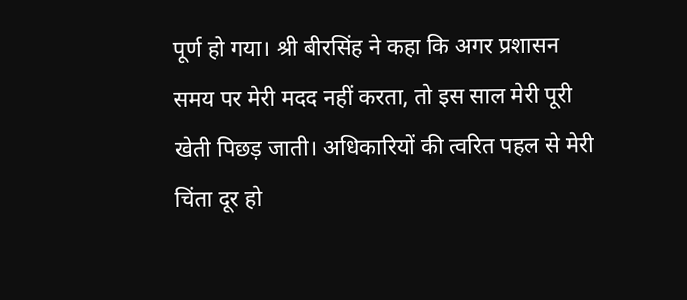पूर्ण हो गया। श्री बीरसिंह ने कहा कि अगर प्रशासन समय पर मेरी मदद नहीं करता, तो इस साल मेरी पूरी खेती पिछड़ जाती। अधिकारियों की त्वरित पहल से मेरी चिंता दूर हो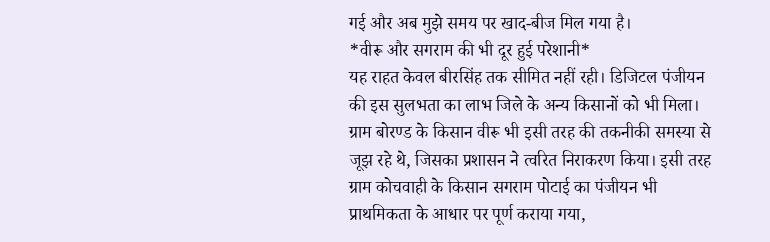गई और अब मुझे समय पर खाद-बीज मिल गया है।
*वीरू और सगराम की भी दूर हुई परेशानी*
यह राहत केवल बीरसिंह तक सीमित नहीं रही। डिजिटल पंजीयन की इस सुलभता का लाभ जिले के अन्य किसानों को भी मिला। ग्राम बोरण्ड के किसान वीरू भी इसी तरह की तकनीकी समस्या से जूझ रहे थे, जिसका प्रशासन ने त्वरित निराकरण किया। इसी तरह ग्राम कोचवाही के किसान सगराम पोटाई का पंजीयन भी प्राथमिकता के आधार पर पूर्ण कराया गया,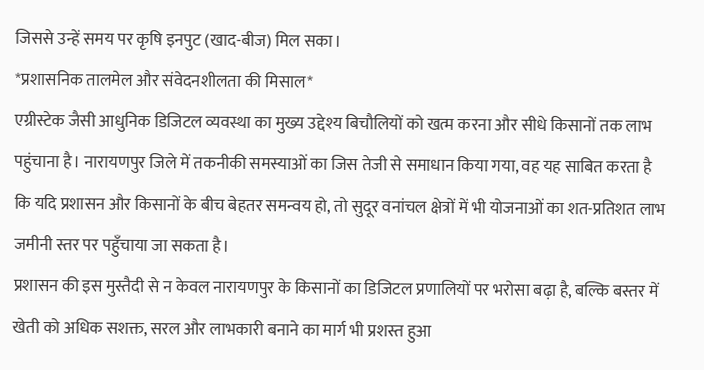जिससे उन्हें समय पर कृषि इनपुट (खाद-बीज) मिल सका।
*प्रशासनिक तालमेल और संवेदनशीलता की मिसाल*
एग्रीस्टेक जैसी आधुनिक डिजिटल व्यवस्था का मुख्य उद्देश्य बिचौलियों को खत्म करना और सीधे किसानों तक लाभ पहुंचाना है। नारायणपुर जिले में तकनीकी समस्याओं का जिस तेजी से समाधान किया गया, वह यह साबित करता है कि यदि प्रशासन और किसानों के बीच बेहतर समन्वय हो, तो सुदूर वनांचल क्षेत्रों में भी योजनाओं का शत-प्रतिशत लाभ जमीनी स्तर पर पहुँचाया जा सकता है।
प्रशासन की इस मुस्तैदी से न केवल नारायणपुर के किसानों का डिजिटल प्रणालियों पर भरोसा बढ़ा है, बल्कि बस्तर में खेती को अधिक सशक्त, सरल और लाभकारी बनाने का मार्ग भी प्रशस्त हुआ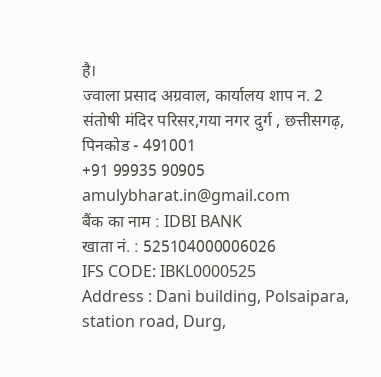है।
ज्वाला प्रसाद अग्रवाल, कार्यालय शाप न. 2 संतोषी मंदिर परिसर,गया नगर दुर्ग , छत्तीसगढ़, पिनकोड - 491001
+91 99935 90905
amulybharat.in@gmail.com
बैंक का नाम : IDBI BANK
खाता नं. : 525104000006026
IFS CODE: IBKL0000525
Address : Dani building, Polsaipara, station road, Durg,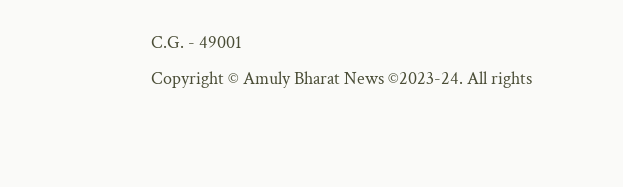C.G. - 49001
Copyright © Amuly Bharat News ©2023-24. All rights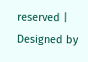reserved | Designed by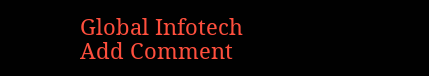Global Infotech
Add Comment